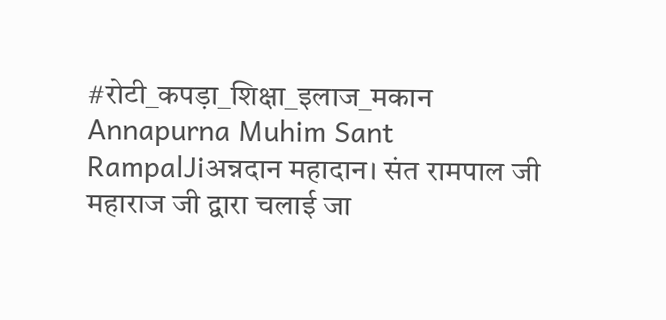#रोटी_कपड़ा_शिक्षा_इलाज_मकान
Annapurna Muhim Sant RampalJiअन्नदान महादान। संत रामपाल जी महाराज जी द्वारा चलाई जा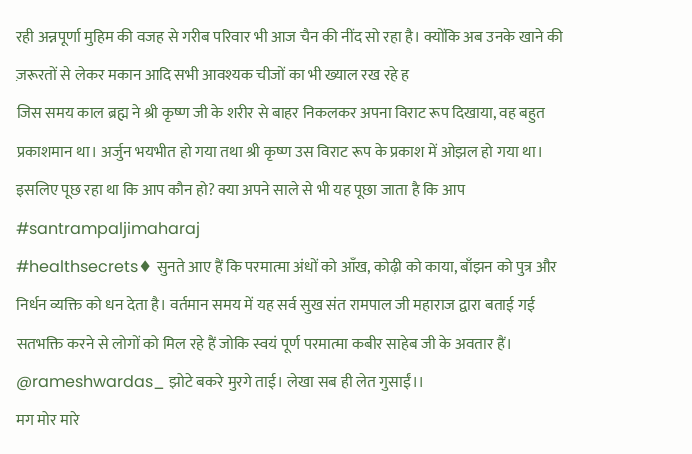रही अन्नपूर्णा मुहिम की वजह से गरीब परिवार भी आज चैन की नींद सो रहा है। क्योंकि अब उनके खाने की ज़रूरतों से लेकर मकान आदि सभी आवश्यक चीजों का भी ख्याल रख रहे ह
जिस समय काल ब्रह्म ने श्री कृष्ण जी के शरीर से बाहर निकलकर अपना विराट रूप दिखाया, वह बहुत प्रकाशमान था। अर्जुन भयभीत हो गया तथा श्री कृष्ण उस विराट रूप के प्रकाश में ओझल हो गया था। इसलिए पूछ रहा था कि आप कौन हो? क्या अपने साले से भी यह पूछा जाता है कि आप #santrampaljimaharaj
#healthsecrets♦ सुनते आए हैं कि परमात्मा अंधों को आँख, कोढ़ी को काया, बाँझन को पुत्र और निर्धन व्यक्ति को धन देता है। वर्तमान समय में यह सर्व सुख संत रामपाल जी महाराज द्वारा बताई गई सतभक्ति करने से लोगों को मिल रहे हैं जोकि स्वयं पूर्ण परमात्मा कबीर साहेब जी के अवतार हैं।
@rameshwardas_ झोटे बकरे मुरगे ताई। लेखा सब ही लेत गुसाईं।।
मग मोर मारे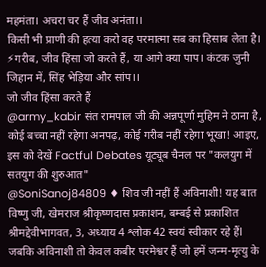महमंता। अचरा चर हैं जीव अनंता।।
किसी भी प्राणी की हत्या करो वह परमात्मा सब का हिसाब लेता है।
⚡गरीब, जीव हिंसा जो करते हैं, या आगे क्या पाप। कंटक जुनी जिहान में, सिंह भेड़िया और सांप।।
जो जीव हिंसा करते हैं
@army_kabir संत रामपाल जी की अन्नपूर्णा मुहिम ने ठाना है, कोई बच्चा नहीं रहेगा अनपढ़, कोई गरीब नहीं रहेगा भूखा! आइए, इस को देखें Factful Debates यूट्यूब चैनल पर "कलयुग में सतयुग की शुरुआत"
@SoniSanoj84809 ♦ शिव जी नहीं हैं अविनाशी! यह बात विष्णु जी, खेमराज श्रीकृष्णदास प्रकाशन, बम्बई से प्रकाशित श्रीमद्देवीभागवत, 3, अध्याय 4 श्लोक 42 स्वयं स्वीकार रहे हैंl जबकि अविनाशी तो केवल कबीर परमेश्वर हैं जो हमें जन्म-मृत्यु के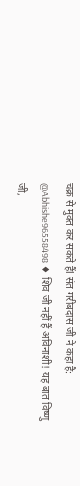चक्र से मुक्त कर सकते हैंl संत गरीबदास जी ने कहा है:
@Abhishe96558498 ♦ शिव जी नहीं हैं अविनाशी! यह बात विष्णु जी,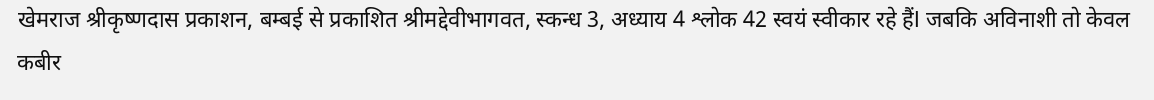खेमराज श्रीकृष्णदास प्रकाशन, बम्बई से प्रकाशित श्रीमद्देवीभागवत, स्कन्ध 3, अध्याय 4 श्लोक 42 स्वयं स्वीकार रहे हैंl जबकि अविनाशी तो केवल कबीर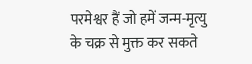परमेश्वर हैं जो हमें जन्म-मृत्यु के चक्र से मुक्त कर सकते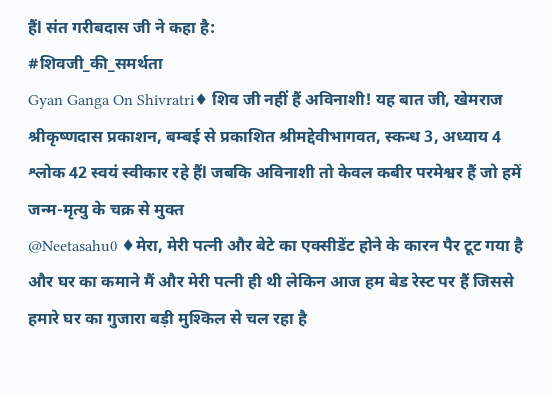हैंl संत गरीबदास जी ने कहा है:
#शिवजी_की_समर्थता
Gyan Ganga On Shivratri♦ शिव जी नहीं हैं अविनाशी! यह बात जी, खेमराज श्रीकृष्णदास प्रकाशन, बम्बई से प्रकाशित श्रीमद्देवीभागवत, स्कन्ध 3, अध्याय 4 श्लोक 42 स्वयं स्वीकार रहे हैंl जबकि अविनाशी तो केवल कबीर परमेश्वर हैं जो हमें जन्म-मृत्यु के चक्र से मुक्त
@Neetasahu0 ♦मेरा, मेरी पत्नी और बेटे का एक्सीडेंट होने के कारन पैर टूट गया है और घर का कमाने मैं और मेरी पत्नी ही थी लेकिन आज हम बेड रेस्ट पर हैं जिससे हमारे घर का गुजारा बड़ी मुश्किल से चल रहा है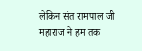लेकिन संत रामपाल जी महाराज ने हम तक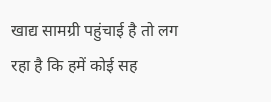खाद्य सामग्री पहुंचाई है तो लग रहा है कि हमें कोई सह